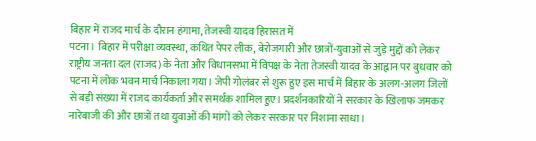बिहार में राजद मार्च के दौरान हंगामा, तेजस्वी यादव हिरासत में
पटना। बिहार में परीक्षा व्यवस्था, कथित पेपर लीक, बेरोजगारी और छात्रों-युवाओं से जुड़े मुद्दों को लेकर राष्ट्रीय जनता दल (राजद) के नेता और विधानसभा में विपक्ष के नेता तेजस्वी यादव के आह्वान पर बुधवार को पटना में लोक भवन मार्च निकाला गया। जेपी गोलंबर से शुरू हुए इस मार्च में बिहार के अलग-अलग जिलों से बड़ी संख्या में राजद कार्यकर्ता और समर्थक शामिल हुए। प्रदर्शनकारियों ने सरकार के खिलाफ जमकर नारेबाजी की और छात्रों तथा युवाओं की मांगों को लेकर सरकार पर निशाना साधा।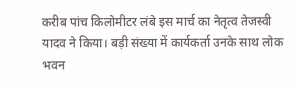करीब पांच किलोमीटर लंबे इस मार्च का नेतृत्व तेजस्वी यादव ने किया। बड़ी संख्या में कार्यकर्ता उनके साथ लोक भवन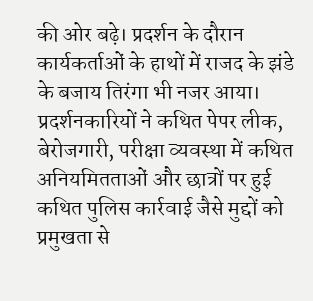की ओर बढ़े। प्रदर्शन के दौरान कार्यकर्ताओं के हाथों में राजद के झंडे के बजाय तिरंगा भी नजर आया। प्रदर्शनकारियों ने कथित पेपर लीक, बेरोजगारी, परीक्षा व्यवस्था में कथित अनियमितताओं और छात्रों पर हुई कथित पुलिस कार्रवाई जैसे मुद्दों को प्रमुखता से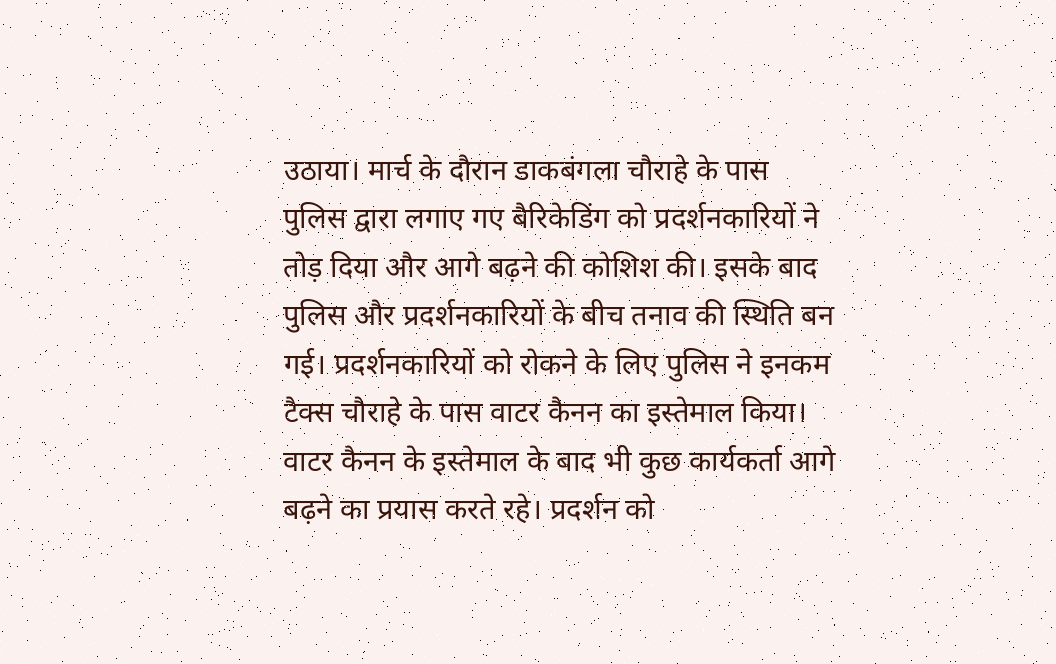उठाया। मार्च के दौरान डाकबंगला चौराहे के पास पुलिस द्वारा लगाए गए बैरिकेडिंग को प्रदर्शनकारियों ने तोड़ दिया और आगे बढ़ने की कोशिश की। इसके बाद पुलिस और प्रदर्शनकारियों के बीच तनाव की स्थिति बन गई। प्रदर्शनकारियों को रोकने के लिए पुलिस ने इनकम टैक्स चौराहे के पास वाटर कैनन का इस्तेमाल किया। वाटर कैनन के इस्तेमाल के बाद भी कुछ कार्यकर्ता आगे बढ़ने का प्रयास करते रहे। प्रदर्शन को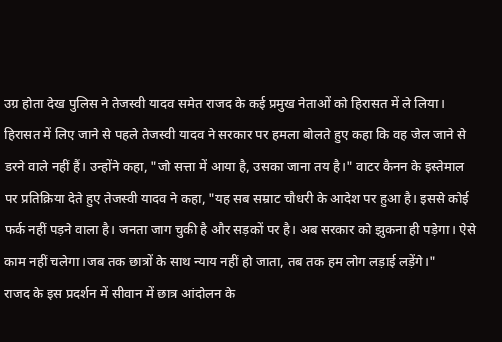उग्र होता देख पुलिस ने तेजस्वी यादव समेत राजद के कई प्रमुख नेताओं को हिरासत में ले लिया।
हिरासत में लिए जाने से पहले तेजस्वी यादव ने सरकार पर हमला बोलते हुए कहा कि वह जेल जाने से डरने वाले नहीं हैं। उन्होंने कहा, "जो सत्ता में आया है, उसका जाना तय है।" वाटर कैनन के इस्तेमाल पर प्रतिक्रिया देते हुए तेजस्वी यादव ने कहा, "यह सब सम्राट चौधरी के आदेश पर हुआ है। इससे कोई फर्क नहीं पड़ने वाला है। जनता जाग चुकी है और सड़कों पर है। अब सरकार को झुकना ही पड़ेगा। ऐसे काम नहीं चलेगा।जब तक छात्रों के साथ न्याय नहीं हो जाता, तब तक हम लोग लड़ाई लड़ेंगे।"
राजद के इस प्रदर्शन में सीवान में छात्र आंदोलन के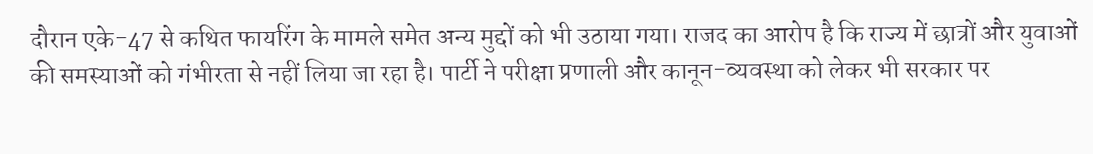दौरान एके-47 से कथित फायरिंग के मामले समेत अन्य मुद्दों को भी उठाया गया। राजद का आरोप है कि राज्य में छात्रों और युवाओं की समस्याओं को गंभीरता से नहीं लिया जा रहा है। पार्टी ने परीक्षा प्रणाली और कानून-व्यवस्था को लेकर भी सरकार पर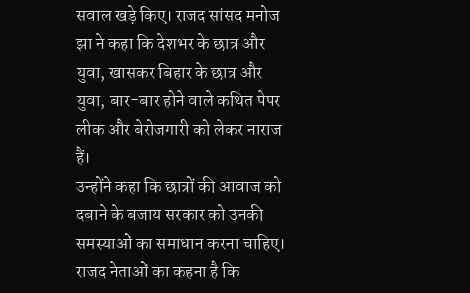सवाल खड़े किए। राजद सांसद मनोज झा ने कहा कि देशभर के छात्र और युवा, खासकर बिहार के छात्र और युवा, बार-बार होने वाले कथित पेपर लीक और बेरोजगारी को लेकर नाराज हैं।
उन्होंने कहा कि छात्रों की आवाज को दबाने के बजाय सरकार को उनकी समस्याओं का समाधान करना चाहिए। राजद नेताओं का कहना है कि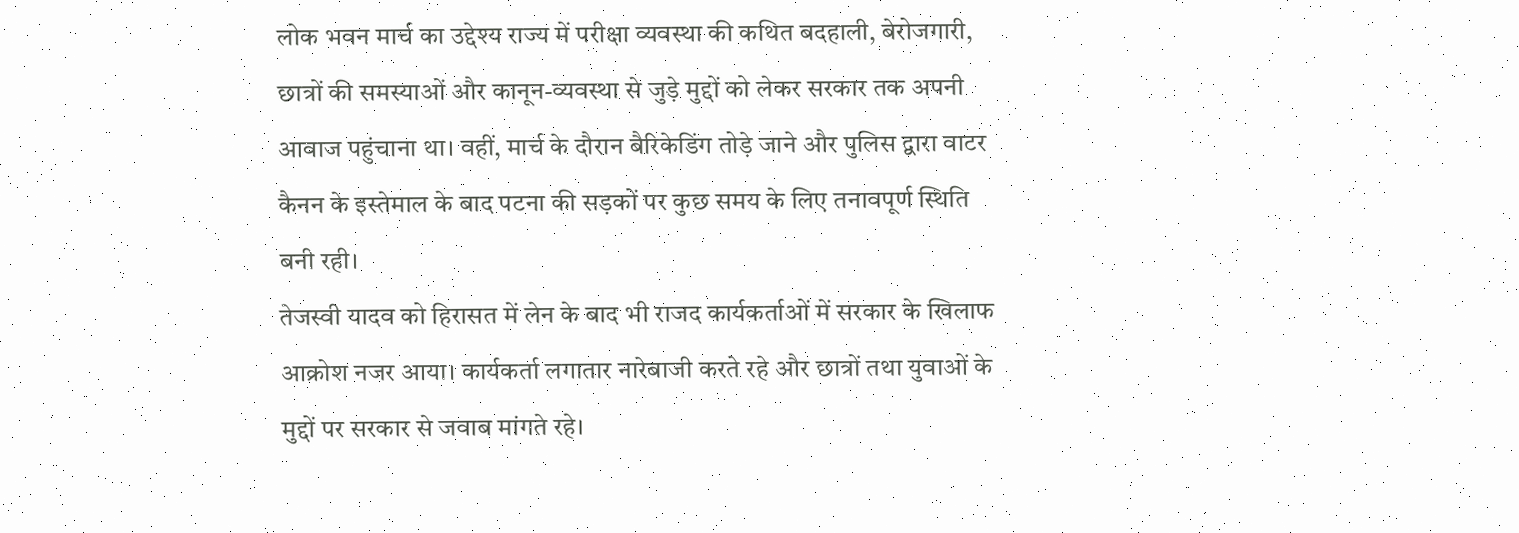लोक भवन मार्च का उद्देश्य राज्य में परीक्षा व्यवस्था की कथित बदहाली, बेरोजगारी, छात्रों की समस्याओं और कानून-व्यवस्था से जुड़े मुद्दों को लेकर सरकार तक अपनी आवाज पहुंचाना था। वहीं, मार्च के दौरान बैरिकेडिंग तोड़े जाने और पुलिस द्वारा वाटर कैनन के इस्तेमाल के बाद पटना की सड़कों पर कुछ समय के लिए तनावपूर्ण स्थिति बनी रही।
तेजस्वी यादव को हिरासत में लेन के बाद भी राजद कार्यकर्ताओं में सरकार के खिलाफ आक्रोश नजर आया। कार्यकर्ता लगातार नारेबाजी करते रहे और छात्रों तथा युवाओं के मुद्दों पर सरकार से जवाब मांगते रहे।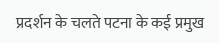प्रदर्शन के चलते पटना के कई प्रमुख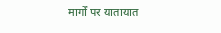मार्गों पर यातायात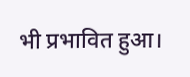भी प्रभावित हुआ।